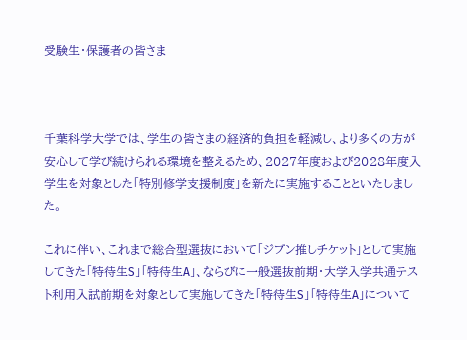受験生・保護者の皆さま



千葉科学大学では、学生の皆さまの経済的負担を軽減し、より多くの方が安心して学び続けられる環境を整えるため、2027年度および2028年度入学生を対象とした「特別修学支援制度」を新たに実施することといたしました。

これに伴い、これまで総合型選抜において「ジブン推しチケット」として実施してきた「特待生S」「特待生A」、ならびに一般選抜前期・大学入学共通テスト利用入試前期を対象として実施してきた「特待生S」「特待生A」について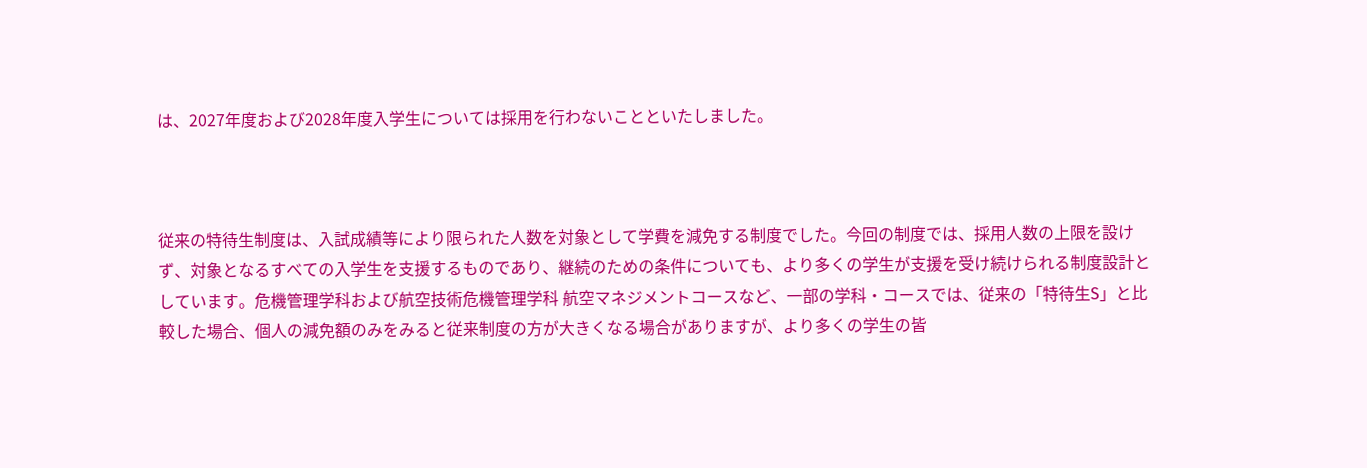は、2027年度および2028年度入学生については採用を行わないことといたしました。



従来の特待生制度は、入試成績等により限られた人数を対象として学費を減免する制度でした。今回の制度では、採用人数の上限を設けず、対象となるすべての入学生を支援するものであり、継続のための条件についても、より多くの学生が支援を受け続けられる制度設計としています。危機管理学科および航空技術危機管理学科 航空マネジメントコースなど、一部の学科・コースでは、従来の「特待生S」と比較した場合、個人の減免額のみをみると従来制度の方が大きくなる場合がありますが、より多くの学生の皆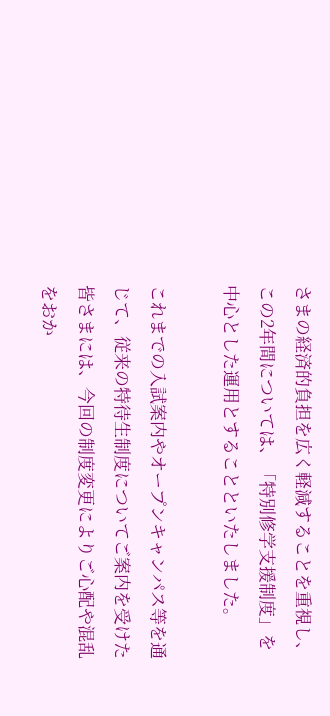さまの経済的負担を広く軽減することを重視し、この2年間については、「特別修学支援制度」を中心とした運用とすることといたしました。

これまでの入試案内やオープンキャンパス等を通じて、従来の特待生制度についてご案内を受けた皆さまには、今回の制度変更によりご心配や混乱をおか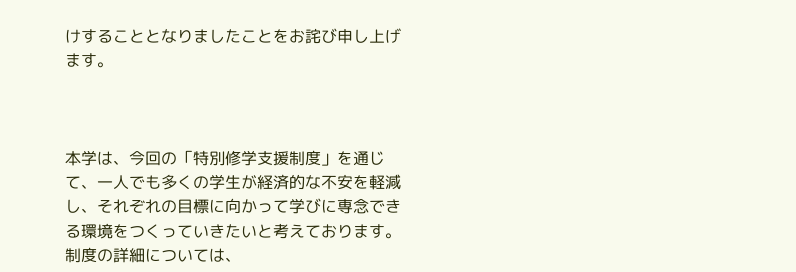けすることとなりましたことをお詫び申し上げます。



本学は、今回の「特別修学支援制度」を通じて、一人でも多くの学生が経済的な不安を軽減し、それぞれの目標に向かって学びに専念できる環境をつくっていきたいと考えております。制度の詳細については、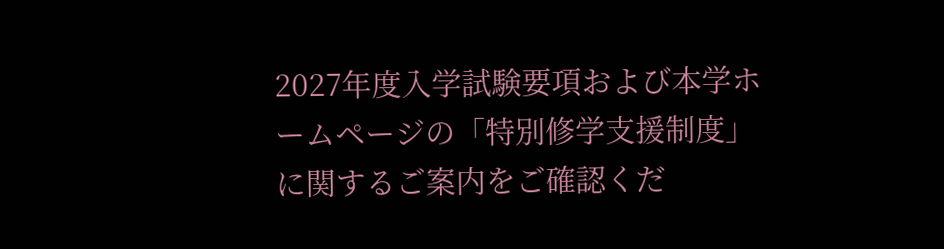2027年度入学試験要項および本学ホームページの「特別修学支援制度」に関するご案内をご確認くだ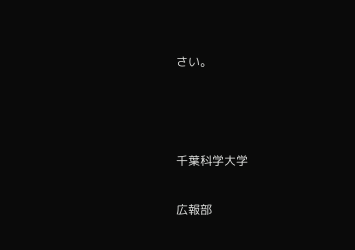さい。



千葉科学大学

広報部